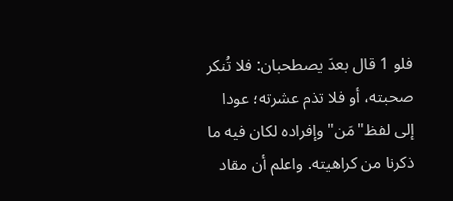فلو 1 قال بعدَ يصطحبان: فلا تُنكر صحبته، أو فلا تذم عشرته؛ عودا إلى لفظ"مَن"وإفراده لكان فيه ما ذكرنا من كراهيته. واعلم أن مقاد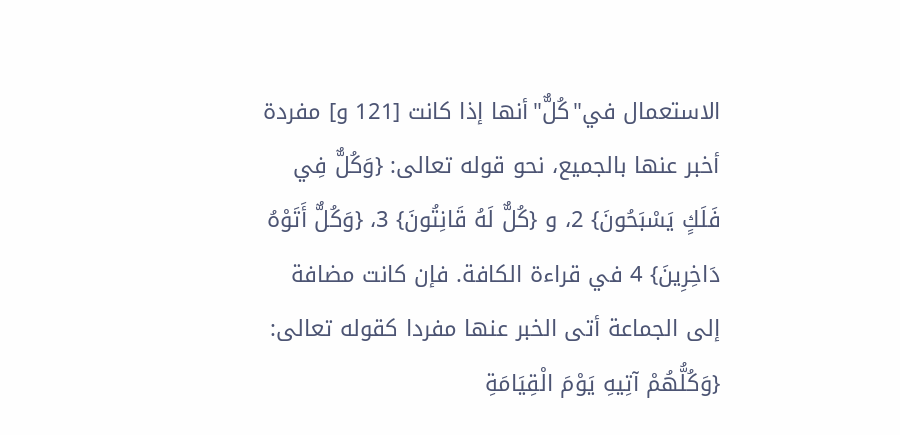الاستعمال في"كُلٌّ"أنها إذا كانت [121 و] مفردة أخبر عنها بالجميع، نحو قوله تعالى: {وَكُلٌّ فِي فَلَكٍ يَسْبَحُونَ} 2، و {كُلٌّ لَهُ قَانِتُونَ} 3، {وَكُلٌّ أَتَوْهُ دَاخِرِينَ} 4 في قراءة الكافة. فإن كانت مضافة إلى الجماعة أتى الخبر عنها مفردا كقوله تعالى: {وَكُلُّهُمْ آتِيهِ يَوْمَ الْقِيَامَةِ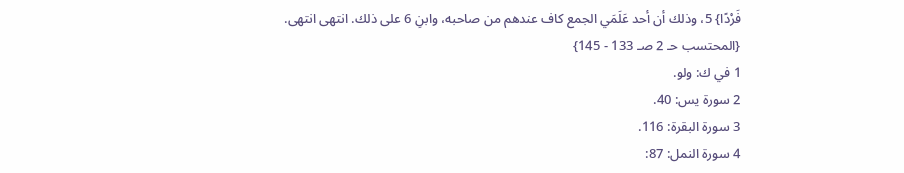فَرْدًا} 5، وذلك أن أحد عَلَمَي الجمع كاف عندهم من صاحبه، وابنِ 6 على ذلك. انتهى انتهى. {المحتسب حـ 2 صـ 133 - 145}
1 في ك: ولو.
2 سورة يس: 40.
3 سورة البقرة: 116.
4 سورة النمل: 87: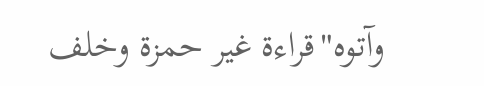وآتوه"قراءة غير حمزة وخلف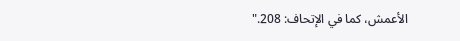الأعمش، كما في الإتحاف: 208."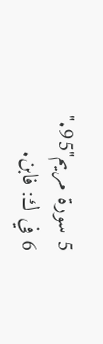5 سورة مريم"95."
6 في ك: فابن.